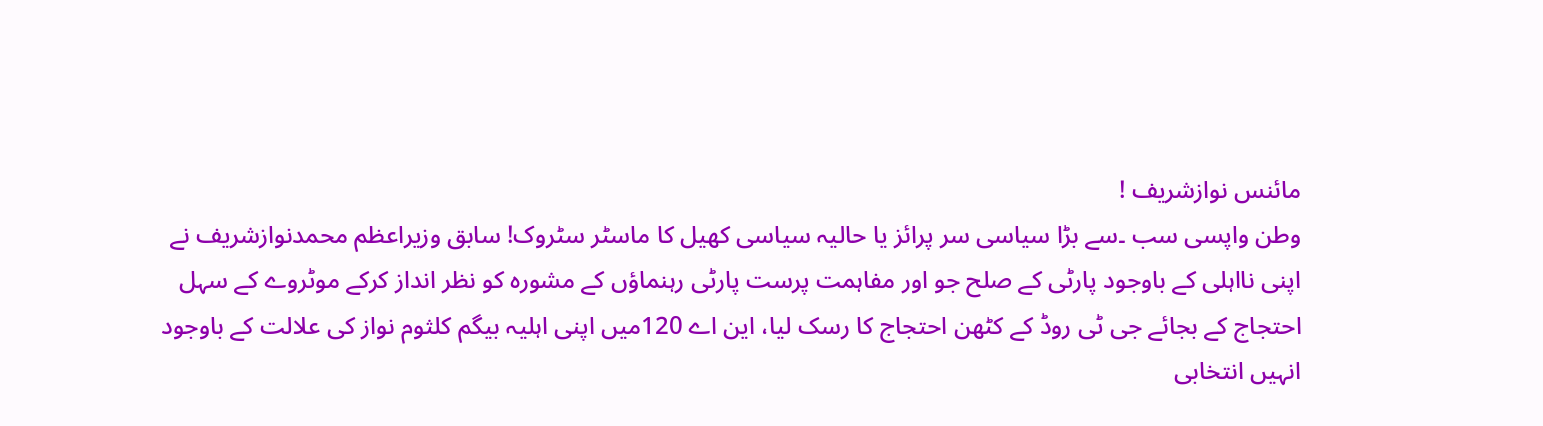مائنس نوازشریف !
وطن واپسی سب ۔سے بڑا سیاسی سر پرائز یا حالیہ سیاسی کھیل کا ماسٹر سٹروک! سابق وزیراعظم محمدنوازشریف نے اپنی نااہلی کے باوجود پارٹی کے صلح جو اور مفاہمت پرست پارٹی رہنماؤں کے مشورہ کو نظر انداز کرکے موٹروے کے سہل احتجاج کے بجائے جی ٹی روڈ کے کٹھن احتجاج کا رسک لیا، این اے 120میں اپنی اہلیہ بیگم کلثوم نواز کی علالت کے باوجود انہیں انتخابی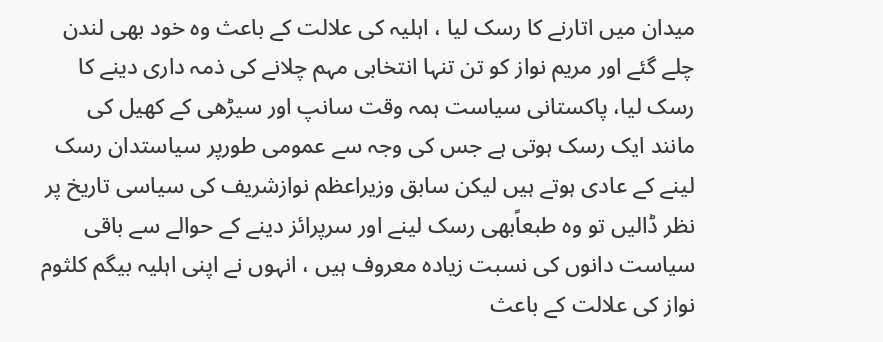میدان میں اتارنے کا رسک لیا ، اہلیہ کی علالت کے باعث وہ خود بھی لندن چلے گئے اور مریم نواز کو تن تنہا انتخابی مہم چلانے کی ذمہ داری دینے کا رسک لیا، پاکستانی سیاست ہمہ وقت سانپ اور سیڑھی کے کھیل کی مانند ایک رسک ہوتی ہے جس کی وجہ سے عمومی طورپر سیاستدان رسک لینے کے عادی ہوتے ہیں لیکن سابق وزیراعظم نوازشریف کی سیاسی تاریخ پر نظر ڈالیں تو وہ طبعاًبھی رسک لینے اور سرپرائز دینے کے حوالے سے باقی سیاست دانوں کی نسبت زیادہ معروف ہیں ، انہوں نے اپنی اہلیہ بیگم کلثوم نواز کی علالت کے باعث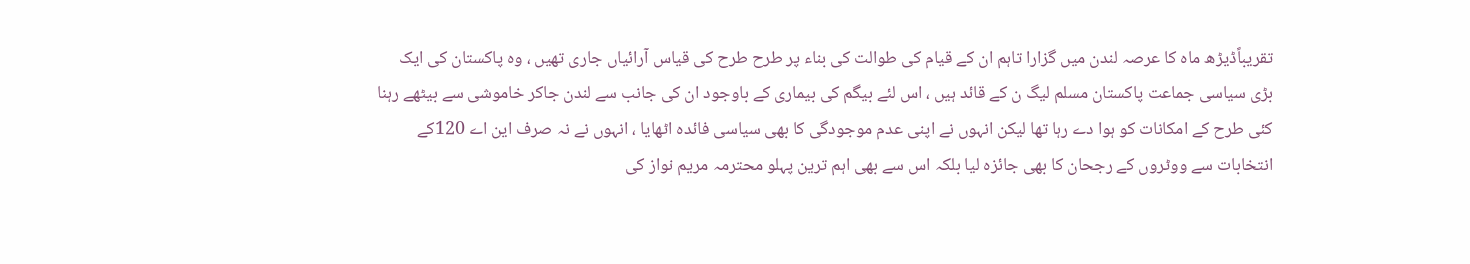تقریباًڈیڑھ ماہ کا عرصہ لندن میں گزارا تاہم ان کے قیام کی طوالت کی بناء پر طرح طرح کی قیاس آرائیاں جاری تھیں ، وہ پاکستان کی ایک بڑی سیاسی جماعت پاکستان مسلم لیگ ن کے قائد ہیں ، اس لئے بیگم کی بیماری کے باوجود ان کی جانب سے لندن جاکر خاموشی سے بیٹھے رہنا کئی طرح کے امکانات کو ہوا دے رہا تھا لیکن انہوں نے اپنی عدم موجودگی کا بھی سیاسی فائدہ اٹھایا ، انہوں نے نہ صرف این اے 120کے انتخابات سے ووٹروں کے رجحان کا بھی جائزہ لیا بلکہ اس سے بھی اہم ترین پہلو محترمہ مریم نواز کی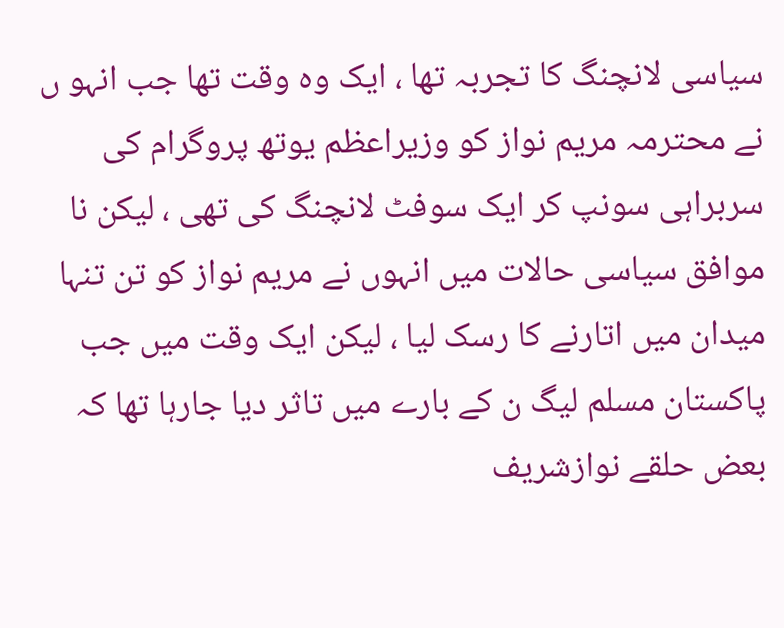سیاسی لانچنگ کا تجربہ تھا ، ایک وہ وقت تھا جب انہو ں نے محترمہ مریم نواز کو وزیراعظم یوتھ پروگرام کی سربراہی سونپ کر ایک سوفٹ لانچنگ کی تھی ، لیکن نا موافق سیاسی حالات میں انہوں نے مریم نواز کو تن تنہا میدان میں اتارنے کا رسک لیا ، لیکن ایک وقت میں جب پاکستان مسلم لیگ ن کے بارے میں تاثر دیا جارہا تھا کہ بعض حلقے نوازشریف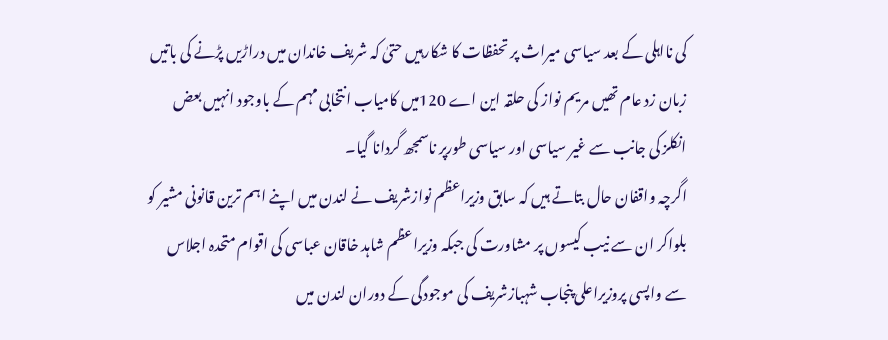کی نااہلی کے بعد سیاسی میراث پر تحفظات کا شکارہیں حتیٰ کہ شریف خاندان میں دراڑیں پڑنے کی باتیں زبان زد عام تھیں مریم نواز کی حلقہ این اے 120میں کامیاب انتخابی مہم کے باوجود انہیں بعض انکلز کی جانب سے غیر سیاسی اور سیاسی طورپر ناسمجھ گردانا گیا۔
اگرچہ واقفان حال بتاتے ہیں کہ سابق وزیراعظم نوازشریف نے لندن میں اپنے اہم ترین قانونی مشیر کو بلواکر ان سے نیب کیسوں پر مشاورت کی جبکہ وزیراعظم شاہد خاقان عباسی کی اقوام متحدہ اجلاس سے واپسی پروزیراعلی پنجاب شہبازشریف کی موجودگی کے دوران لندن میں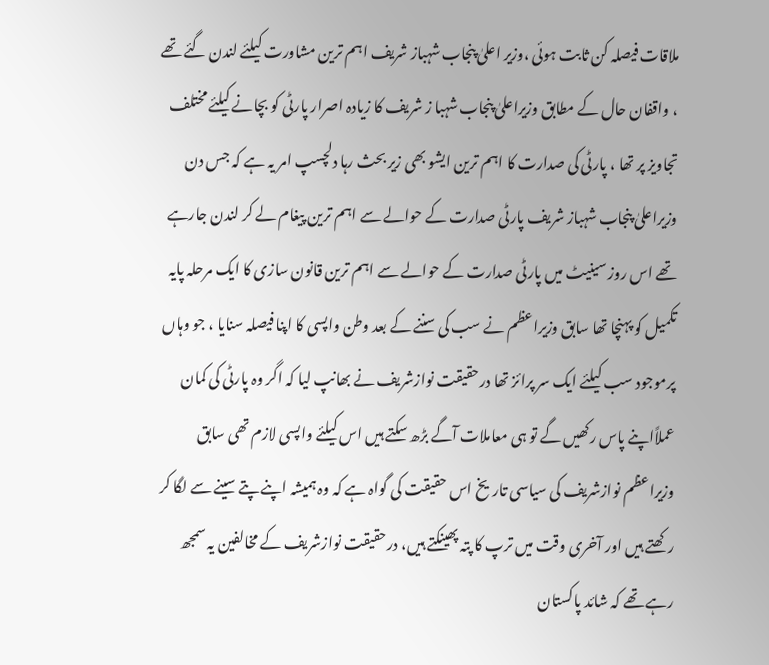ملاقات فیصلہ کن ثابت ہوئی ،وزیر اعلیٰ پنجاب شہباز شریف اہم ترین مشاورت کیلئے لندن گئے تھے ، واقفان حال کے مطابق وزیراعلیٰ پنجاب شہبا ز شریف کا زیادہ اصرار پارٹی کو بچانے کیلئے مختلف تجاویز پر تھا ، پارٹی کی صدارت کا اہم ترین ایشو بھی زیر بحث رہا دلچسپ امر یہ ہے کہ جس دن وزیراعلیٰ پنجاب شہباز شریف پارٹی صدارت کے حوالے سے اہم ترین پیغام لے کر لندن جارہے تھے اس روز سینیٹ میں پارٹی صدارت کے حوالے سے اہم ترین قانون سازی کا ایک مرحلہ پایہ تکمیل کو پہنچا تھا سابق وزیراعظم نے سب کی سننے کے بعد وطن واپسی کا اپنا فیصلہ سنایا ، جو وہاں پرموجود سب کیلئے ایک سر پرائز تھا درحقیقت نوازشریف نے بھانپ لیا کہ اگر وہ پارٹی کی کمان عملاًاپنے پاس رکھیں گے تو ہی معاملات آگے بڑھ سکتے ہیں اس کیلئے واپسی لازم تھی سابق وزیراعظم نوازشریف کی سیاسی تاریخ اس حقیقت کی گواہ ہے کہ وہ ہمیشہ اپنے پتے سینے سے لگا کر رکھتے ہیں اور آخری وقت میں ترپ کا پتہ پھینکتے ہیں، درحقیقت نوازشریف کے مخالفین یہ سمجھ رہے تھے کہ شائد پاکستان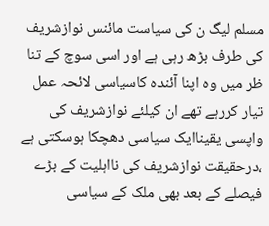مسلم لیگ ن کی سیاست مائنس نوازشریف کی طرف بڑھ رہی ہے اور اسی سوچ کے تنا ظر میں وہ اپنا آئندہ کاسیاسی لائحہ عمل تیار کررہے تھے ان کیلئے نوازشریف کی واپسی یقیناایک سیاسی دھچکا ہوسکتی ہے ،درحقیقت نوازشریف کی نااہلیت کے بڑے فیصلے کے بعد بھی ملک کے سیاسی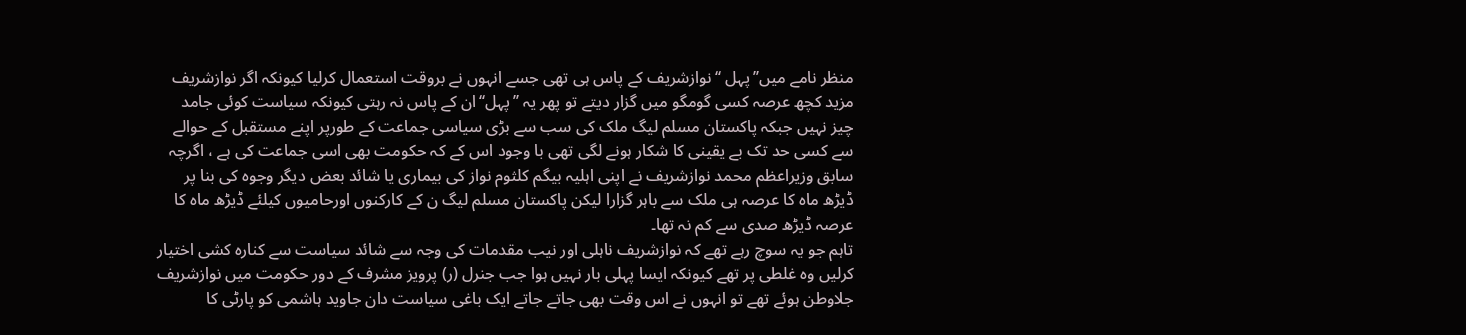منظر نامے میں’’پہل ‘‘نوازشریف کے پاس ہی تھی جسے انہوں نے بروقت استعمال کرلیا کیونکہ اگر نوازشریف مزید کچھ عرصہ کسی گومگو میں گزار دیتے تو پھر یہ ’’پہل‘‘ان کے پاس نہ رہتی کیونکہ سیاست کوئی جامد چیز نہیں جبکہ پاکستان مسلم لیگ ملک کی سب سے بڑی سیاسی جماعت کے طورپر اپنے مستقبل کے حوالے سے کسی حد تک بے یقینی کا شکار ہونے لگی تھی با وجود اس کے کہ حکومت بھی اسی جماعت کی ہے ، اگرچہ سابق وزیراعظم محمد نوازشریف نے اپنی اہلیہ بیگم کلثوم نواز کی بیماری یا شائد بعض دیگر وجوہ کی بنا پر ڈیڑھ ماہ کا عرصہ ہی ملک سے باہر گزارا لیکن پاکستان مسلم لیگ ن کے کارکنوں اورحامیوں کیلئے ڈیڑھ ماہ کا عرصہ ڈیڑھ صدی سے کم نہ تھا۔
تاہم جو یہ سوچ رہے تھے کہ نوازشریف ناہلی اور نیب مقدمات کی وجہ سے شائد سیاست سے کنارہ کشی اختیار کرلیں وہ غلطی پر تھے کیونکہ ایسا پہلی بار نہیں ہوا جب جنرل (ر) پرویز مشرف کے دور حکومت میں نوازشریف جلاوطن ہوئے تھے تو انہوں نے اس وقت بھی جاتے جاتے ایک باغی سیاست دان جاوید ہاشمی کو پارٹی کا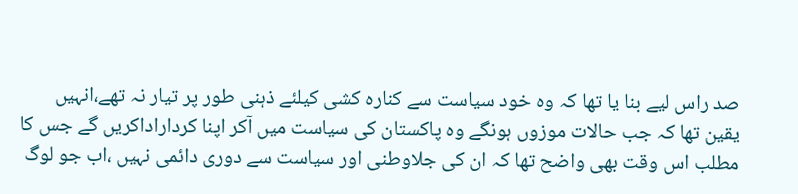صد راس لیے بنا یا تھا کہ وہ خود سیاست سے کنارہ کشی کیلئے ذہنی طور پر تیار نہ تھے،انہیں یقین تھا کہ جب حالات موزوں ہونگے وہ پاکستان کی سیاست میں آکر اپنا کرداراداکریں گے جس کا مطلب اس وقت بھی واضح تھا کہ ان کی جلاوطنی اور سیاست سے دوری دائمی نہیں ،اب جو لوگ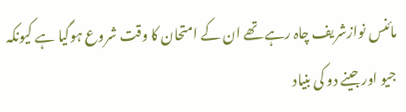مائنس نوازشریف چاہ رہے تھے ان کے امتحان کا وقت شروع ہوگیا ہے کیونکہ جیو اور جینے دو کی بنیاد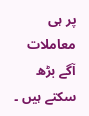پر ہی معاملات آگے بڑھ سکتے ہیں ۔